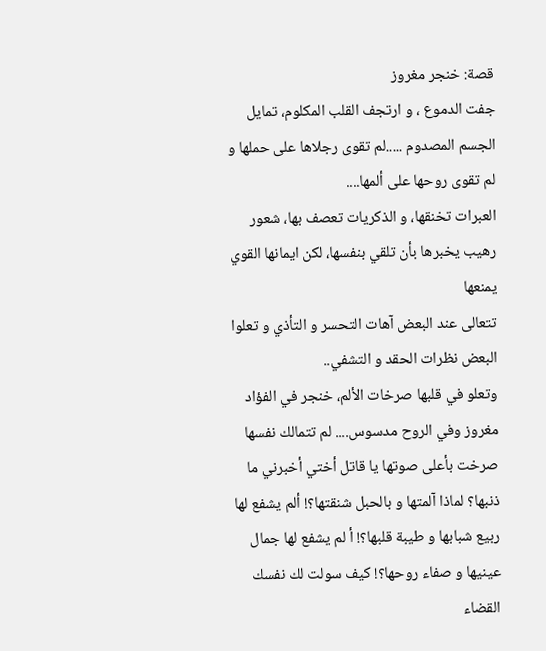قصة: خنجر مغروز
جفت الدموع ، و ارتجف القلب المكلوم، تمايل الجسم المصدوم .....لم تقوى رجلاها على حملها و لم تقوى روحها على ألمها....
العبرات تخنقها، و الذكريات تعصف بها، شعور رهيب يخبرها بأن تلقي بنفسها، لكن ايمانها القوي يمنعها
تتعالى عند البعض آهات التحسر و التأذي و تعلوا البعض نظرات الحقد و التشفي..
وتعلو في قلبها صرخات الألم، خنجر في الفؤاد مغروز وفي الروح مدسوس.... لم تتمالك نفسها صرخت بأعلى صوتها يا قاتل أختي أخبرني ما ذنبها؟ لماذا آلمتها و بالحبل شنقتها؟! ألم يشفع لها ربيع شبابها و طيبة قلبها؟! أ لم يشفع لها جمال عينيها و صفاء روحها؟! كيف سولت لك نفسك القضاء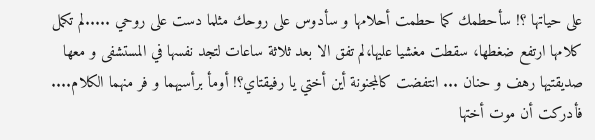على حياتها ؟! سأحطمك كما حطمت أحلامها و سأدوس على روحك مثلما دست على روحي .....لم تكمل كلامها ارتفع ضغطها، سقطت مغشيا عليها،لم تفق الا بعد ثلاثة ساعات لتجد نفسها في المستشفى و معها صديقتيها رهف و حنان ... انتفضت كالمجنونة أين أختي يا رفيقتاي؟! أومأ برأسيهما و فر منهما الكلام.... فأدركت أن موت أختها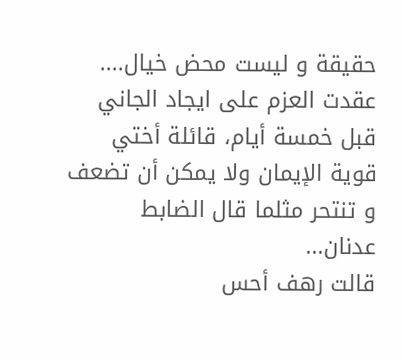حقيقة و ليست محض خيال.... عقدت العزم على ايجاد الجاني قبل خمسة أيام، قائلة أختي قوية الإيمان ولا يمكن أن تضعف و تنتحر مثلما قال الضابط عدنان...
قالت رهف أحس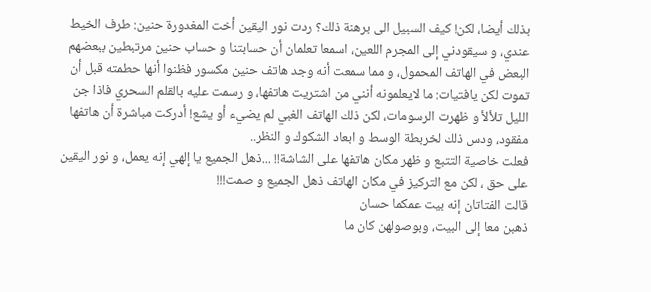بذلك أيضا، لكن! كيف السبيل الى برهنة ذلك؟ ردت نور اليقين أخت المغدورة حنين: طرف الخيط عندي، و سيقودني إلى المجرم اللعين، اسمعا تعلمان أن حسابتنا و حساب حنين مرتبطين ببعضهم البعض في الهاتف المحمول، و مما سمعت أنه وجد هاتف حنين مكسور فظنوا أنها حطمته قبل أن تموت لكن يافتيات: ما لايعلمونه أنني من اشتريت هاتفها، و رسمت عليه بالقلم السحري فاذا جن الليل تلألأ و ظهرت الرسومات، لكن ذلك الهاتف الغبي لم يضيء أو يشع! أدركت مباشرة أن هاتفها مفقود، ودس ذلك لخربطة الوسط و ابعاد الشكوك و النظر..
فعلت خاصية التتبع و ظهر مكان هاتفها على الشاشة!! ...ذهل الجميع يا إلهي إنه يعمل، و نور اليقين على حق ، لكن مع التركيز في مكان الهاتف ذهل الجميع و صمت!!!
قالت الفتاتان إنه بيت عمكما حسان
ذهبن معا إلى البيت، وبوصولهن كان ما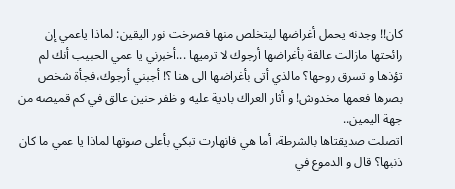كان!! وجدنه يحمل أغراضها ليتخلص منها فصرخت نور اليقين: لماذا ياعمي إن رائحتها مازالت عالقة بأغراضها أرجوك لا ترميها ...أخبرني يا عمي الحبيب أنك لم تؤذها و تسرق روحها؟ مالذي أتى بأغراضها الى هنا ؟! أجبني أرجوك،فجأة شخص بصرها فعمها مخدوش! و أثار العراك بادية عليه و ظفر حنين عالق في كم قميصه من جهة اليمين..
اتصلت صديقتاها بالشرطة، أما هي فانهارت تبكي بأعلى صوتها لماذا يا عمي ما كان ذنبها؟ قال و الدموع في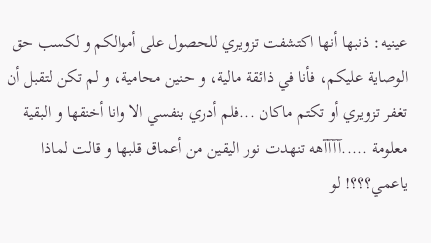عينيه: ذنبها أنها اكتشفت تزويري للحصول على أموالكم و لكسب حق الوصاية عليكم، فأنا في ذائقة مالية، و حنين محامية، و لم تكن لتقبل أن تغفر تزويري أو تكتم ماكان ...فلم أدري بنفسي الا وانا أخنقها و البقية معلومة .....آآآآهه تنهدت نور اليقين من أعماق قلبها و قالت لماذا ياعمي؟؟؟! لو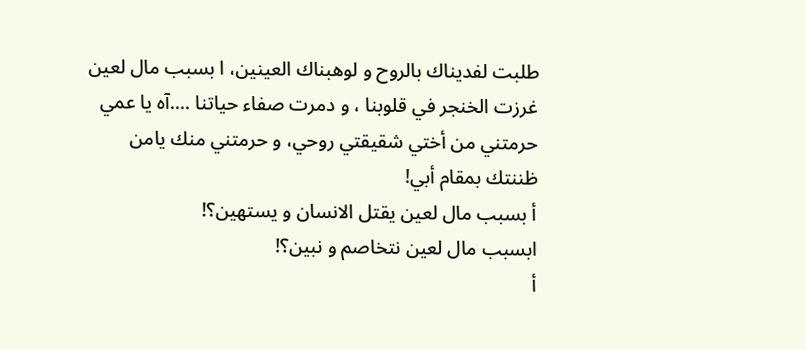طلبت لفديناك بالروح و لوهبناك العينين، ا بسبب مال لعين غرزت الخنجر في قلوبنا ، و دمرت صفاء حياتنا ....آه يا عمي حرمتني من أختي شقيقتي روحي، و حرمتني منك يامن ظننتك بمقام أبي!
أ بسبب مال لعين يقتل الانسان و يستهين؟!
ابسبب مال لعين نتخاصم و نبين؟!
أ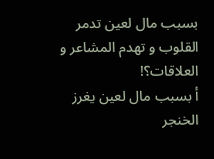بسبب مال لعين تدمر القلوب و تهدم المشاعر و العلاقات؟!
أ بسبب مال لعين يغرز الخنجر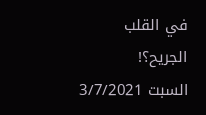في القلب الجريح؟!
السبت 3/7/2021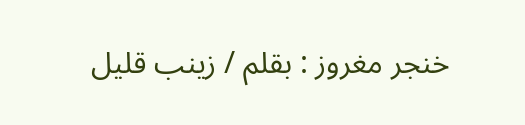خنجر مغروز : بقلم / زينب قليل